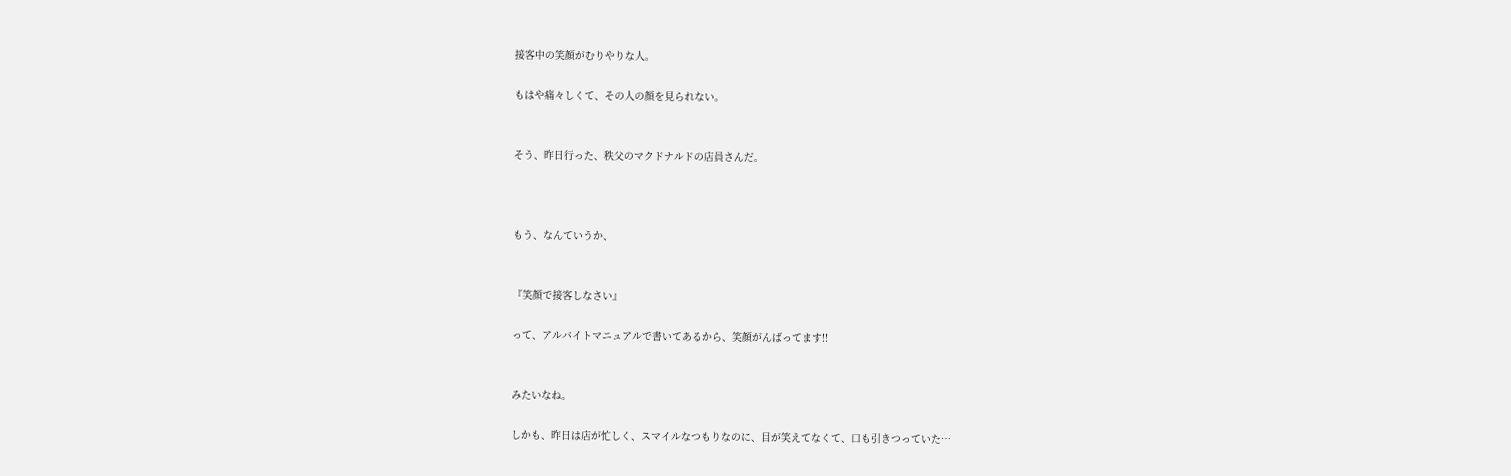接客中の笑顔がむりやりな人。

もはや痛々しくて、その人の顔を見られない。


そう、昨日行った、秩父のマクドナルドの店員さんだ。



もう、なんていうか、


『笑顔で接客しなさい』

って、アルバイトマニュアルで書いてあるから、笑顔がんばってます!!


みたいなね。

しかも、昨日は店が忙しく、スマイルなつもりなのに、目が笑えてなくて、口も引きつっていた…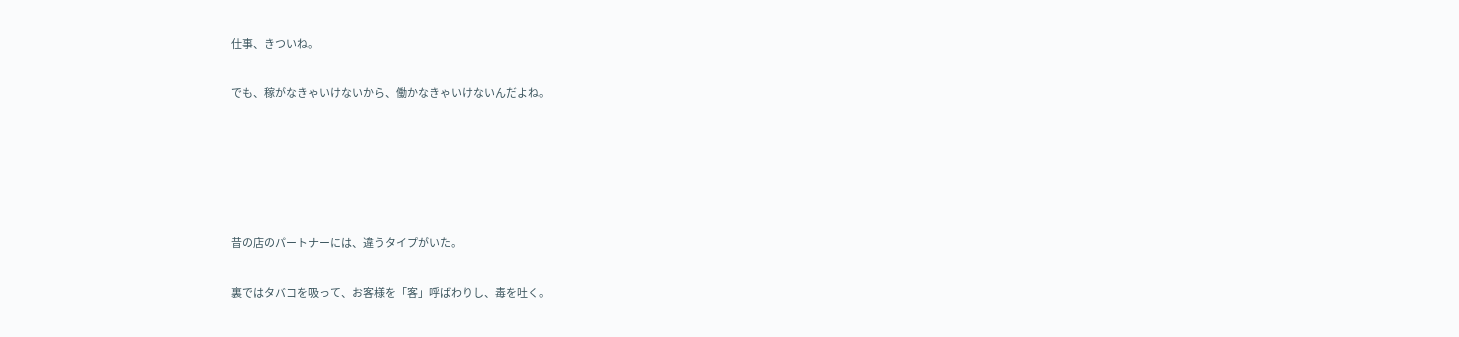仕事、きついね。

でも、稼がなきゃいけないから、働かなきゃいけないんだよね。





昔の店のパートナーには、違うタイプがいた。

裏ではタバコを吸って、お客様を「客」呼ばわりし、毒を吐く。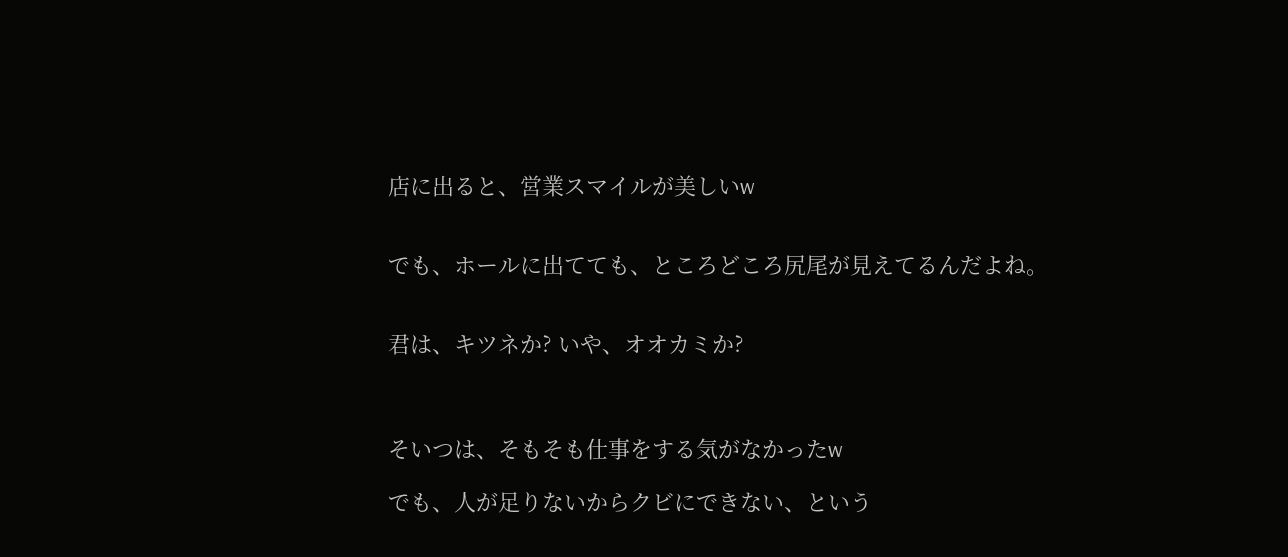店に出ると、営業スマイルが美しいw


でも、ホールに出てても、ところどころ尻尾が見えてるんだよね。


君は、キツネか? いや、オオカミか?



そいつは、そもそも仕事をする気がなかったw

でも、人が足りないからクビにできない、という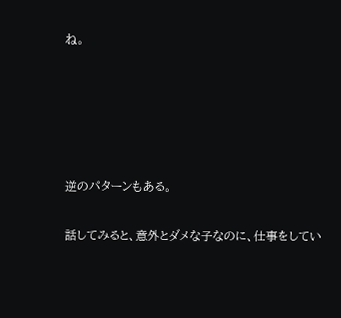ね。





逆のパターンもある。

話してみると、意外とダメな子なのに、仕事をしてい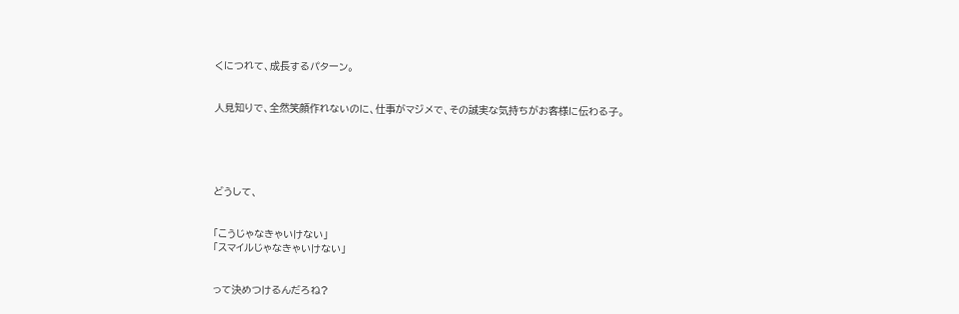くにつれて、成長するパターン。


人見知りで、全然笑顔作れないのに、仕事がマジメで、その誠実な気持ちがお客様に伝わる子。





どうして、


「こうじゃなきゃいけない」
「スマイルじゃなきゃいけない」


って決めつけるんだろね?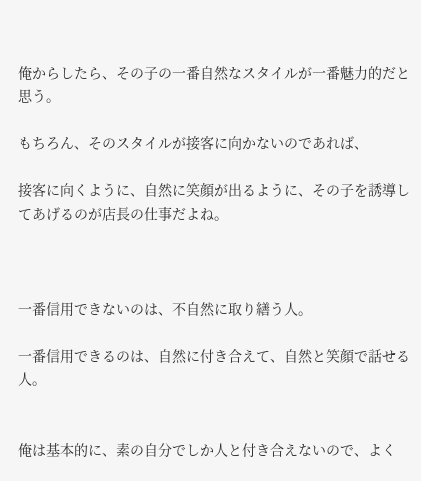俺からしたら、その子の一番自然なスタイルが一番魅力的だと思う。

もちろん、そのスタイルが接客に向かないのであれば、

接客に向くように、自然に笑顔が出るように、その子を誘導してあげるのが店長の仕事だよね。



一番信用できないのは、不自然に取り繕う人。

一番信用できるのは、自然に付き合えて、自然と笑顔で話せる人。


俺は基本的に、素の自分でしか人と付き合えないので、よく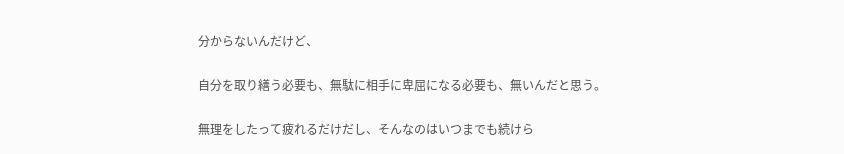分からないんだけど、

自分を取り繕う必要も、無駄に相手に卑屈になる必要も、無いんだと思う。

無理をしたって疲れるだけだし、そんなのはいつまでも続けら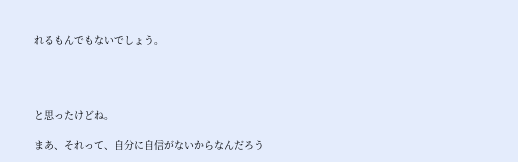れるもんでもないでしょう。




と思ったけどね。

まあ、それって、自分に自信がないからなんだろう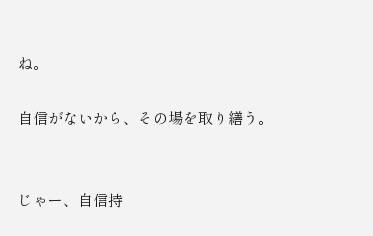ね。

自信がないから、その場を取り繕う。


じゃー、自信持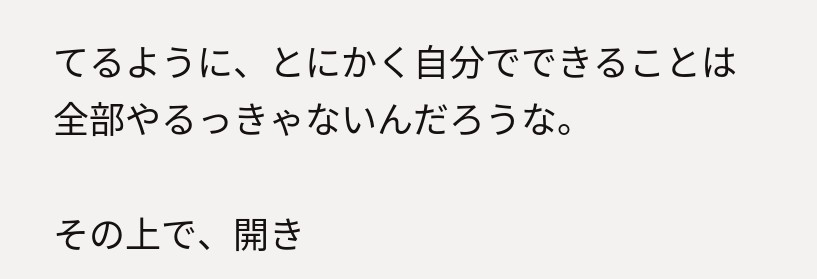てるように、とにかく自分でできることは全部やるっきゃないんだろうな。

その上で、開き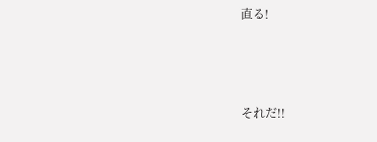直る!



それだ!!